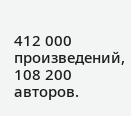412 000 произведений, 108 200 авторов.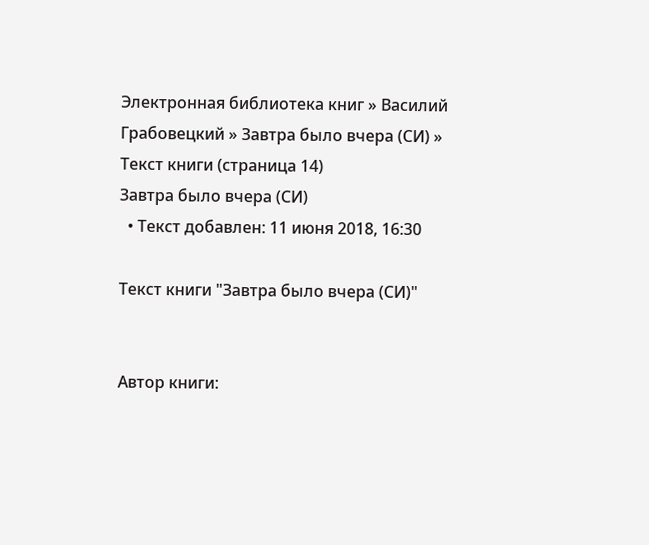Электронная библиотека книг » Василий Грабовецкий » Завтра было вчера (СИ) » Текст книги (страница 14)
Завтра было вчера (СИ)
  • Текст добавлен: 11 июня 2018, 16:30

Текст книги "Завтра было вчера (СИ)"


Автор книги: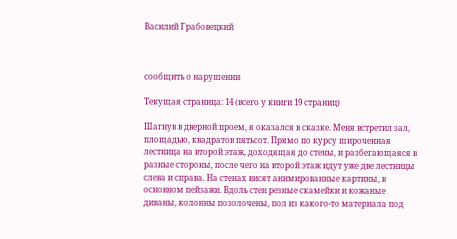Василий Грабовецкий



сообщить о нарушении

Текущая страница: 14 (всего у книги 19 страниц)

Шагнув в дверной проем, я оказался в сказке. Меня встретил зал, площадью, квадратов пятьсот. Прямо по курсу широченная лестница на второй этаж, доходящая до стены, и разбегающаяся в разные стороны, после чего на второй этаж идут уже две лестницы слева и справа. На стенах висят анимированные картины, в основном пейзажи. Вдоль стен резные скамейки и кожаные диваны, колонны позолочены, пол из какого-то материала под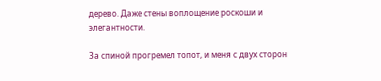дерево. Даже стены воплощение роскоши и элегантности.

За спиной прогремел топот, и меня с двух сторон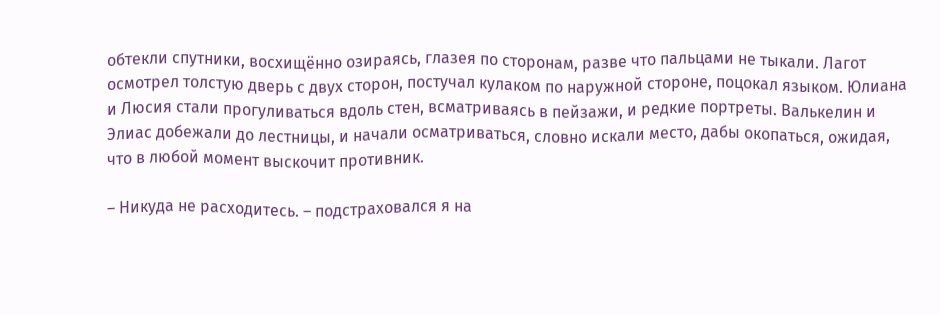обтекли спутники, восхищённо озираясь, глазея по сторонам, разве что пальцами не тыкали. Лагот осмотрел толстую дверь с двух сторон, постучал кулаком по наружной стороне, поцокал языком. Юлиана и Люсия стали прогуливаться вдоль стен, всматриваясь в пейзажи, и редкие портреты. Валькелин и Элиас добежали до лестницы, и начали осматриваться, словно искали место, дабы окопаться, ожидая, что в любой момент выскочит противник.

– Никуда не расходитесь. – подстраховался я на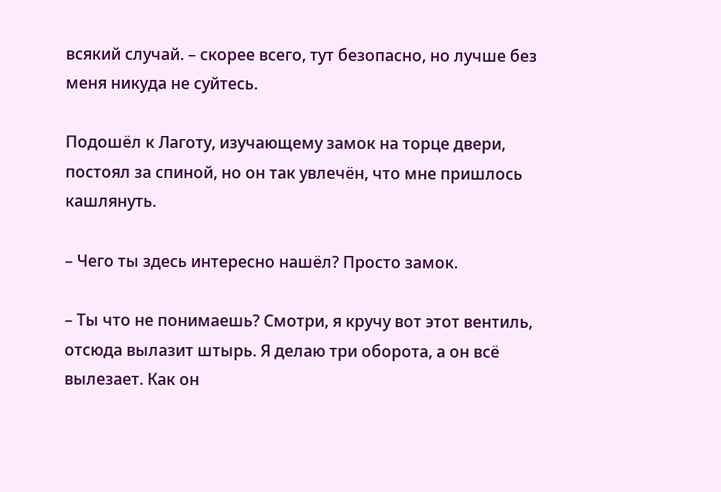всякий случай. – скорее всего, тут безопасно, но лучше без меня никуда не суйтесь.

Подошёл к Лаготу, изучающему замок на торце двери, постоял за спиной, но он так увлечён, что мне пришлось кашлянуть.

– Чего ты здесь интересно нашёл? Просто замок.

– Ты что не понимаешь? Смотри, я кручу вот этот вентиль, отсюда вылазит штырь. Я делаю три оборота, а он всё вылезает. Как он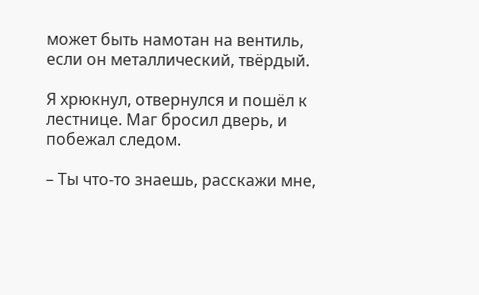может быть намотан на вентиль, если он металлический, твёрдый.

Я хрюкнул, отвернулся и пошёл к лестнице. Маг бросил дверь, и побежал следом.

– Ты что-то знаешь, расскажи мне,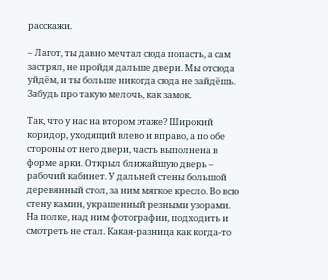расскажи.

– Лагот, ты давно мечтал сюда попасть, а сам застрял, не пройдя дальше двери. Мы отсюда уйдём, и ты больше никогда сюда не зайдёшь. Забудь про такую мелочь, как замок.

Так, что у нас на втором этаже? Широкий коридор, уходящий влево и вправо, а по обе стороны от него двери, часть выполнена в форме арки. Открыл ближайшую дверь – рабочий кабинет. У дальней стены большой деревянный стол, за ним мягкое кресло. Во всю стену камин, украшенный резными узорами. На полке, над ним фотографии, подходить и смотреть не стал. Какая-разница как когда-то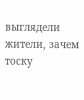выглядели жители, зачем тоску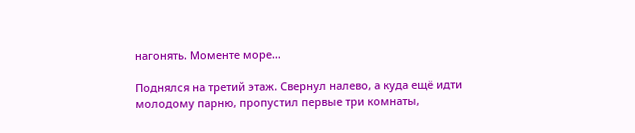нагонять. Моменте море…

Поднялся на третий этаж. Свернул налево, а куда ещё идти молодому парню, пропустил первые три комнаты,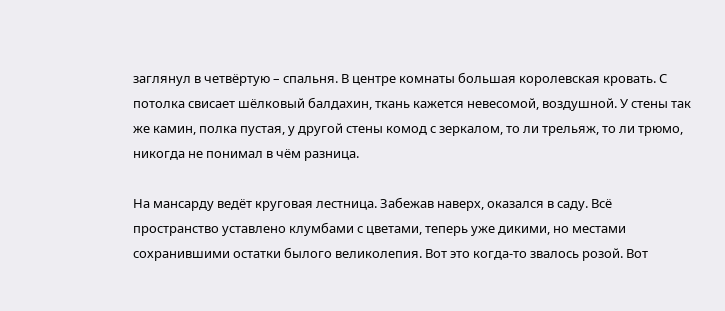заглянул в четвёртую – спальня. В центре комнаты большая королевская кровать. С потолка свисает шёлковый балдахин, ткань кажется невесомой, воздушной. У стены так же камин, полка пустая, у другой стены комод с зеркалом, то ли трельяж, то ли трюмо, никогда не понимал в чём разница.

На мансарду ведёт круговая лестница. Забежав наверх, оказался в саду. Всё пространство уставлено клумбами с цветами, теперь уже дикими, но местами сохранившими остатки былого великолепия. Вот это когда-то звалось розой. Вот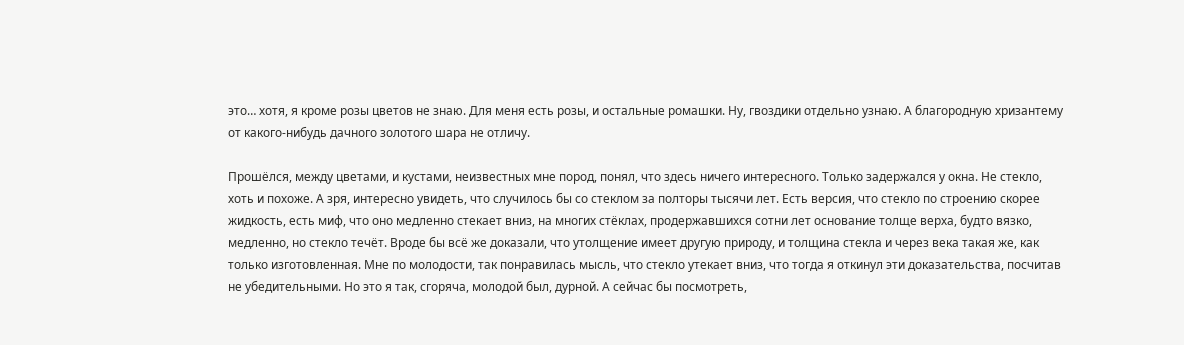это… хотя, я кроме розы цветов не знаю. Для меня есть розы, и остальные ромашки. Ну, гвоздики отдельно узнаю. А благородную хризантему от какого-нибудь дачного золотого шара не отличу.

Прошёлся, между цветами, и кустами, неизвестных мне пород, понял, что здесь ничего интересного. Только задержался у окна. Не стекло, хоть и похоже. А зря, интересно увидеть, что случилось бы со стеклом за полторы тысячи лет. Есть версия, что стекло по строению скорее жидкость, есть миф, что оно медленно стекает вниз, на многих стёклах, продержавшихся сотни лет основание толще верха, будто вязко, медленно, но стекло течёт. Вроде бы всё же доказали, что утолщение имеет другую природу, и толщина стекла и через века такая же, как только изготовленная. Мне по молодости, так понравилась мысль, что стекло утекает вниз, что тогда я откинул эти доказательства, посчитав не убедительными. Но это я так, сгоряча, молодой был, дурной. А сейчас бы посмотреть,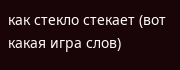как стекло стекает (вот какая игра слов)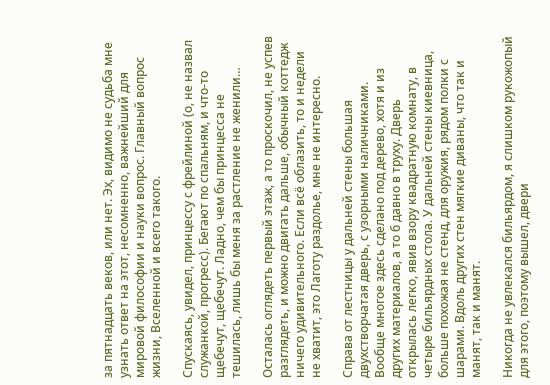за пятнадцать веков, или нет. Эх, видимо не судьба мне узнать ответ на этот, несомненно, важнейший для мировой философии и науки вопрос. Главный вопрос жизни, Вселенной и всего такого.

Спускаясь, увидел, принцессу с фрейлиной (о, не назвал служанкой, прогресс). Бегают по спальням, и что-то щебечут, щебечут. Ладно, чем бы принцесса не тешилась, лишь бы меня за растление не женили…

Осталась оглядеть первый этаж, а то проскочил, не успев разглядеть, и можно двигать дальше, обычный коттедж ничего удивительного. Если всё облазить, то и недели не хватит, это Лаготу раздолье, мне не интересно.

Справа от лестницы у дальней стены большая двухстворчатая дверь, с узорными наличниками. Вообще многое здесь сделано под дерево, хотя и из других материалов, а то б давно в труху. Дверь открылась легко, явив взору квадратную комнату, в четыре бильярдных стола. У дальней стены киевница, больше похожая не стенд, для оружия, рядом полки с шарами. Вдоль других стен мягкие диваны, что так и манят, так и манят.

Никогда не увлекался бильярдом, я слишком рукожопый для этого, поэтому вышел, двери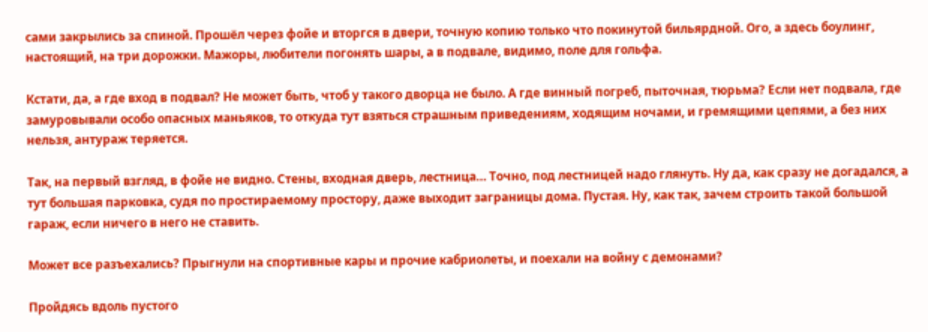сами закрылись за спиной. Прошёл через фойе и вторгся в двери, точную копию только что покинутой бильярдной. Ого, а здесь боулинг, настоящий, на три дорожки. Мажоры, любители погонять шары, а в подвале, видимо, поле для гольфа.

Кстати, да, а где вход в подвал? Не может быть, чтоб у такого дворца не было. А где винный погреб, пыточная, тюрьма? Если нет подвала, где замуровывали особо опасных маньяков, то откуда тут взяться страшным приведениям, ходящим ночами, и гремящими цепями, а без них нельзя, антураж теряется.

Так, на первый взгляд, в фойе не видно. Стены, входная дверь, лестница… Точно, под лестницей надо глянуть. Ну да, как сразу не догадался, а тут большая парковка, судя по простираемому простору, даже выходит заграницы дома. Пустая. Ну, как так, зачем строить такой большой гараж, если ничего в него не ставить.

Может все разъехались? Прыгнули на спортивные кары и прочие кабриолеты, и поехали на войну с демонами?

Пройдясь вдоль пустого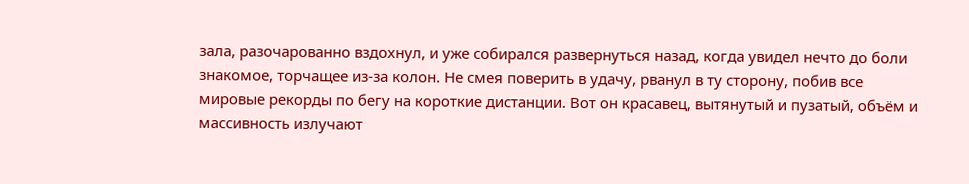зала, разочарованно вздохнул, и уже собирался развернуться назад, когда увидел нечто до боли знакомое, торчащее из-за колон. Не смея поверить в удачу, рванул в ту сторону, побив все мировые рекорды по бегу на короткие дистанции. Вот он красавец, вытянутый и пузатый, объём и массивность излучают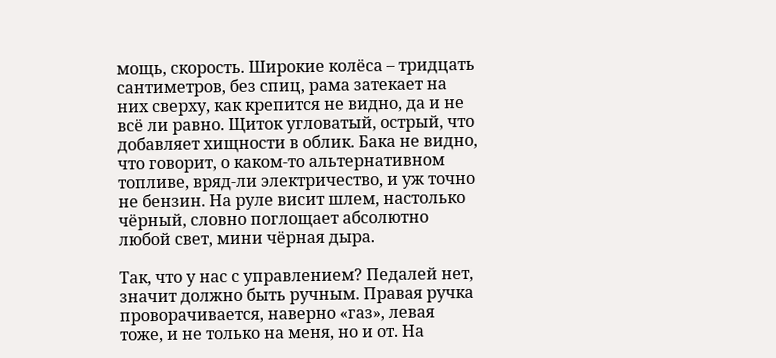мощь, скорость. Широкие колёса – тридцать сантиметров, без спиц, рама затекает на них сверху, как крепится не видно, да и не всё ли равно. Щиток угловатый, острый, что добавляет хищности в облик. Бака не видно, что говорит, о каком-то альтернативном топливе, вряд-ли электричество, и уж точно не бензин. На руле висит шлем, настолько чёрный, словно поглощает абсолютно любой свет, мини чёрная дыра.

Так, что у нас с управлением? Педалей нет, значит должно быть ручным. Правая ручка проворачивается, наверно «газ», левая тоже, и не только на меня, но и от. На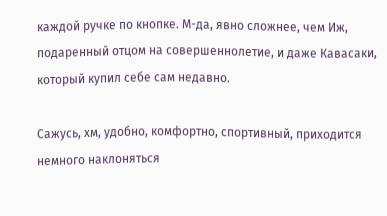каждой ручке по кнопке. М-да, явно сложнее, чем Иж, подаренный отцом на совершеннолетие, и даже Кавасаки, который купил себе сам недавно.

Сажусь, хм, удобно, комфортно, спортивный, приходится немного наклоняться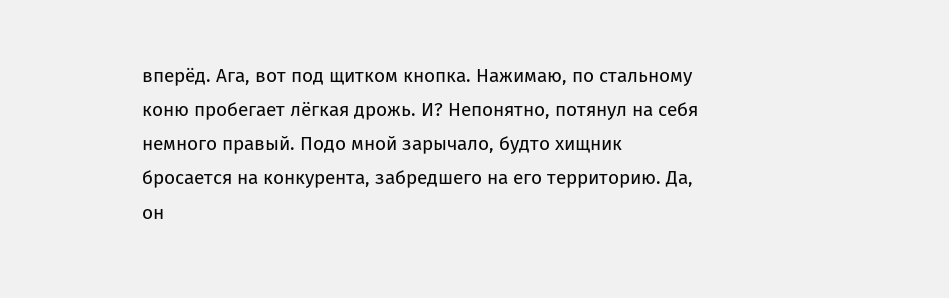вперёд. Ага, вот под щитком кнопка. Нажимаю, по стальному коню пробегает лёгкая дрожь. И? Непонятно, потянул на себя немного правый. Подо мной зарычало, будто хищник бросается на конкурента, забредшего на его территорию. Да, он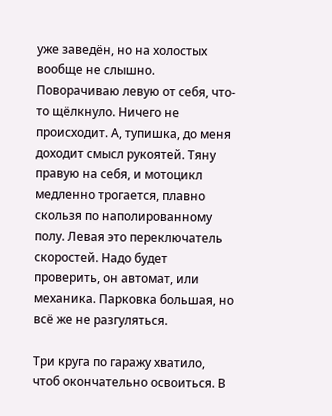уже заведён, но на холостых вообще не слышно. Поворачиваю левую от себя, что-то щёлкнуло. Ничего не происходит. А, тупишка, до меня доходит смысл рукоятей. Тяну правую на себя, и мотоцикл медленно трогается, плавно скользя по наполированному полу. Левая это переключатель скоростей. Надо будет проверить, он автомат, или механика. Парковка большая, но всё же не разгуляться.

Три круга по гаражу хватило, чтоб окончательно освоиться. В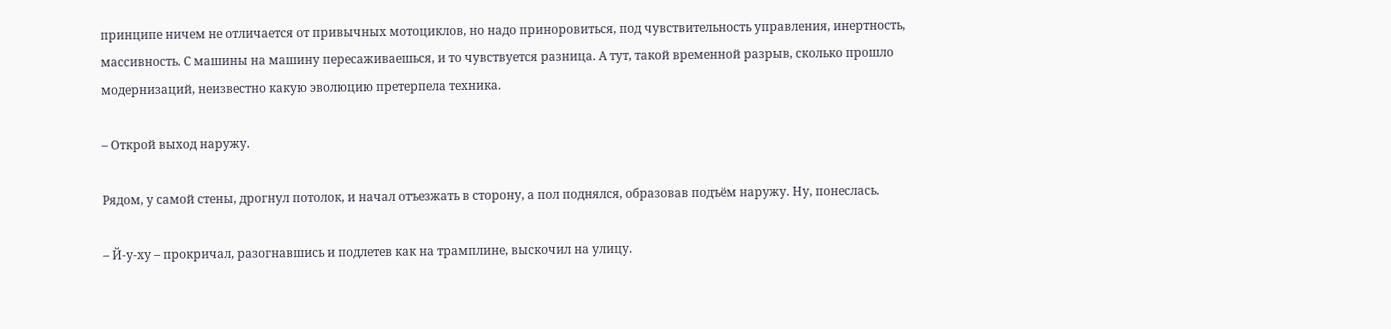принципе ничем не отличается от привычных мотоциклов, но надо приноровиться, под чувствительность управления, инертность, массивность. С машины на машину пересаживаешься, и то чувствуется разница. А тут, такой временной разрыв, сколько прошло модернизаций, неизвестно какую эволюцию претерпела техника.

– Открой выход наружу.

Рядом, у самой стены, дрогнул потолок, и начал отъезжать в сторону, а пол поднялся, образовав подъём наружу. Ну, понеслась.

– Й-у-ху – прокричал, разогнавшись и подлетев как на трамплине, выскочил на улицу.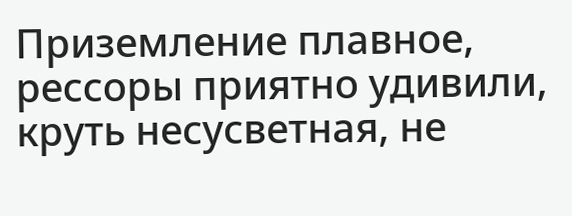Приземление плавное, рессоры приятно удивили, круть несусветная, не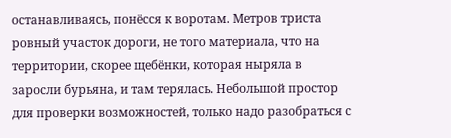останавливаясь, понёсся к воротам. Метров триста ровный участок дороги, не того материала, что на территории, скорее щебёнки, которая ныряла в заросли бурьяна, и там терялась. Небольшой простор для проверки возможностей, только надо разобраться с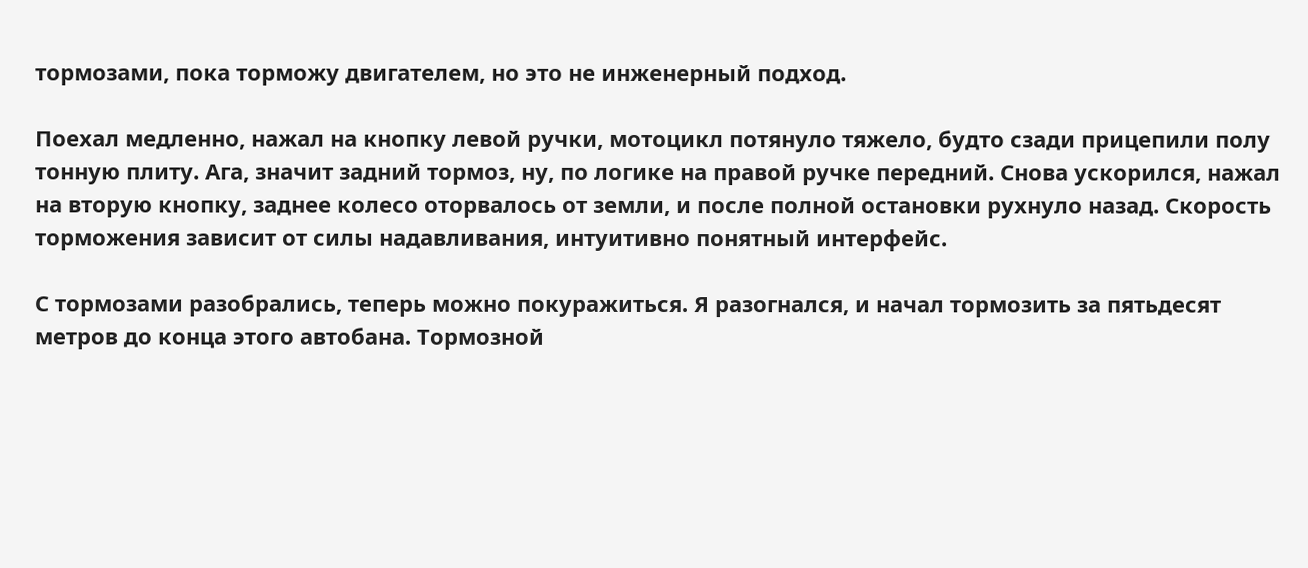тормозами, пока торможу двигателем, но это не инженерный подход.

Поехал медленно, нажал на кнопку левой ручки, мотоцикл потянуло тяжело, будто сзади прицепили полу тонную плиту. Ага, значит задний тормоз, ну, по логике на правой ручке передний. Снова ускорился, нажал на вторую кнопку, заднее колесо оторвалось от земли, и после полной остановки рухнуло назад. Скорость торможения зависит от силы надавливания, интуитивно понятный интерфейс.

С тормозами разобрались, теперь можно покуражиться. Я разогнался, и начал тормозить за пятьдесят метров до конца этого автобана. Тормозной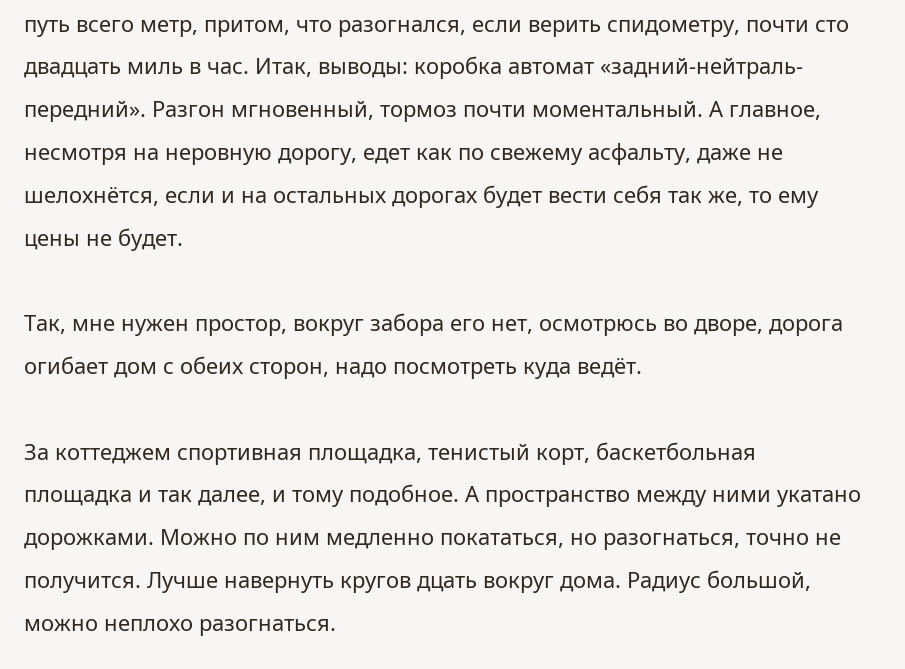путь всего метр, притом, что разогнался, если верить спидометру, почти сто двадцать миль в час. Итак, выводы: коробка автомат «задний-нейтраль-передний». Разгон мгновенный, тормоз почти моментальный. А главное, несмотря на неровную дорогу, едет как по свежему асфальту, даже не шелохнётся, если и на остальных дорогах будет вести себя так же, то ему цены не будет.

Так, мне нужен простор, вокруг забора его нет, осмотрюсь во дворе, дорога огибает дом с обеих сторон, надо посмотреть куда ведёт.

За коттеджем спортивная площадка, тенистый корт, баскетбольная площадка и так далее, и тому подобное. А пространство между ними укатано дорожками. Можно по ним медленно покататься, но разогнаться, точно не получится. Лучше навернуть кругов дцать вокруг дома. Радиус большой, можно неплохо разогнаться.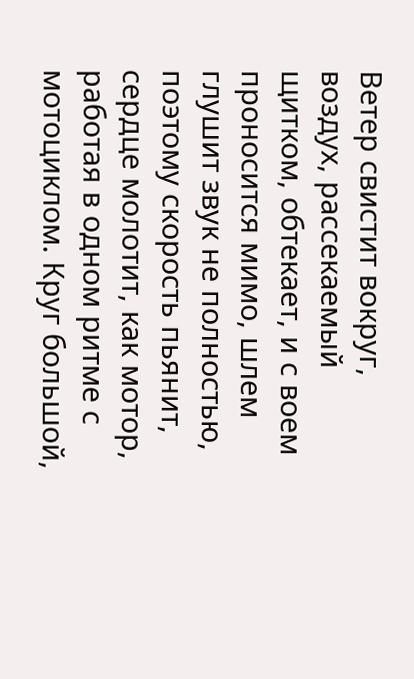Ветер свистит вокруг, воздух, рассекаемый щитком, обтекает, и с воем проносится мимо, шлем глушит звук не полностью, поэтому скорость пьянит, сердце молотит, как мотор, работая в одном ритме с мотоциклом. Круг большой,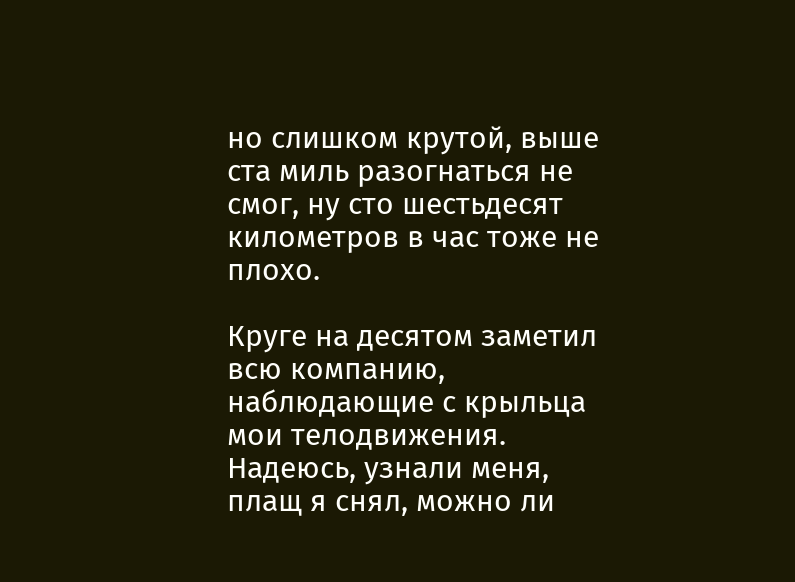но слишком крутой, выше ста миль разогнаться не смог, ну сто шестьдесят километров в час тоже не плохо.

Круге на десятом заметил всю компанию, наблюдающие с крыльца мои телодвижения. Надеюсь, узнали меня, плащ я снял, можно ли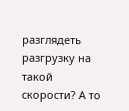разглядеть разгрузку на такой скорости? А то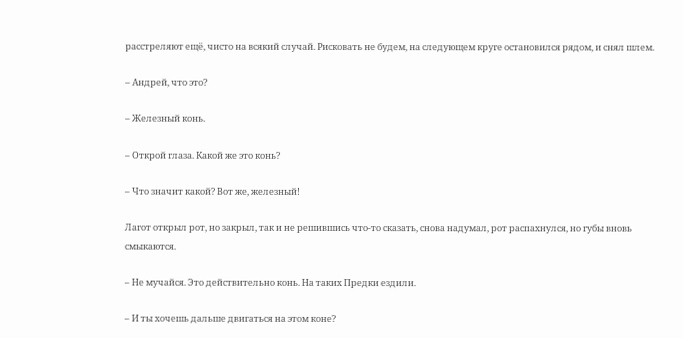расстреляют ещё, чисто на всякий случай. Рисковать не будем, на следующем круге остановился рядом, и снял шлем.

– Андрей, что это?

– Железный конь.

– Открой глаза. Какой же это конь?

– Что значит какой? Вот же, железный!

Лагот открыл рот, но закрыл, так и не решившись что-то сказать, снова надумал, рот распахнулся, но губы вновь смыкаются.

– Не мучайся. Это действительно конь. На таких Предки ездили.

– И ты хочешь дальше двигаться на этом коне?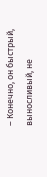– Конечно, он быстрый, выносливый, не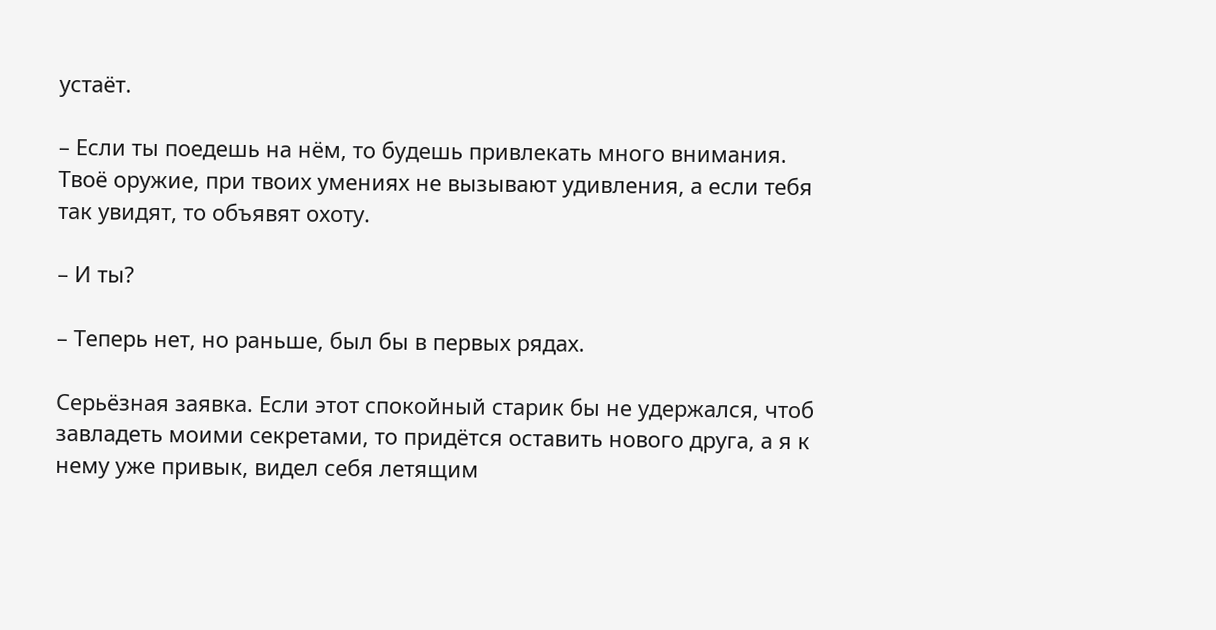устаёт.

– Если ты поедешь на нём, то будешь привлекать много внимания. Твоё оружие, при твоих умениях не вызывают удивления, а если тебя так увидят, то объявят охоту.

– И ты?

– Теперь нет, но раньше, был бы в первых рядах.

Серьёзная заявка. Если этот спокойный старик бы не удержался, чтоб завладеть моими секретами, то придётся оставить нового друга, а я к нему уже привык, видел себя летящим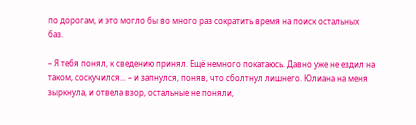по дорогам, и это могло бы во много раз сократить время на поиск остальных баз.

– Я тебя понял, к сведению принял. Ещё немного покатаюсь. Давно уже не ездил на таком, соскучился... – и запнулся, поняв, что сболтнул лишнего. Юлиана на меня зыркнула, и отвела взор, остальные не поняли,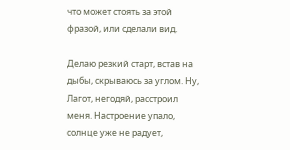что может стоять за этой фразой, или сделали вид.

Делаю резкий старт, встав на дыбы, скрываюсь за углом. Ну, Лагот, негодяй, расстроил меня. Настроение упало, солнце уже не радует,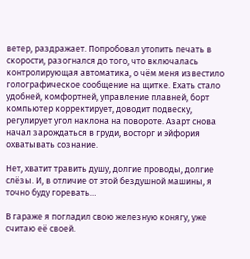ветер, раздражает. Попробовал утопить печать в скорости, разогнался до того, что включалась контролирующая автоматика, о чём меня известило голографическое сообщение на щитке. Ехать стало удобней, комфортней, управление плавней, борт компьютер корректирует, доводит подвеску, регулирует угол наклона на повороте. Азарт снова начал зарождаться в груди, восторг и эйфория охватывать сознание.

Нет, хватит травить душу, долгие проводы, долгие слёзы. И, в отличие от этой бездушной машины, я точно буду горевать…

В гараже я погладил свою железную конягу, уже считаю её своей.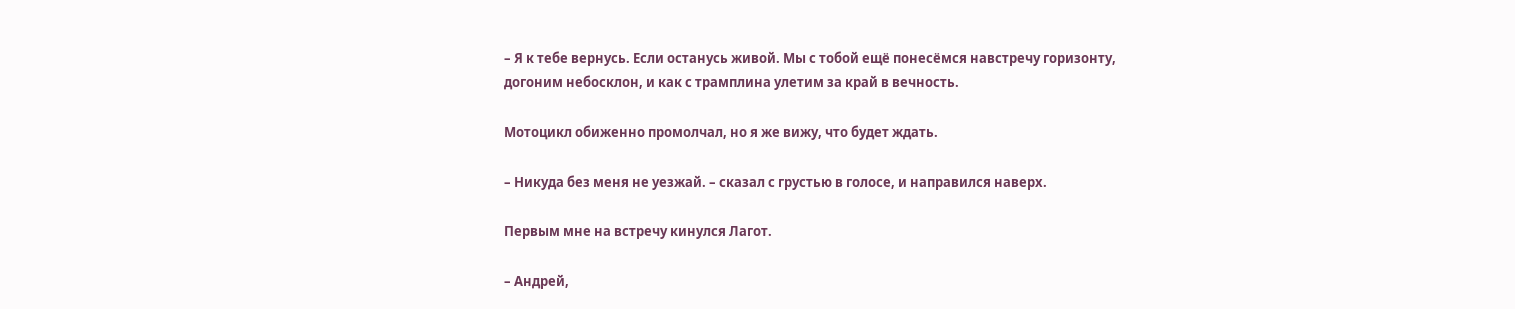– Я к тебе вернусь. Если останусь живой. Мы с тобой ещё понесёмся навстречу горизонту, догоним небосклон, и как с трамплина улетим за край в вечность.

Мотоцикл обиженно промолчал, но я же вижу, что будет ждать.

– Никуда без меня не уезжай. – сказал с грустью в голосе, и направился наверх.

Первым мне на встречу кинулся Лагот.

– Андрей,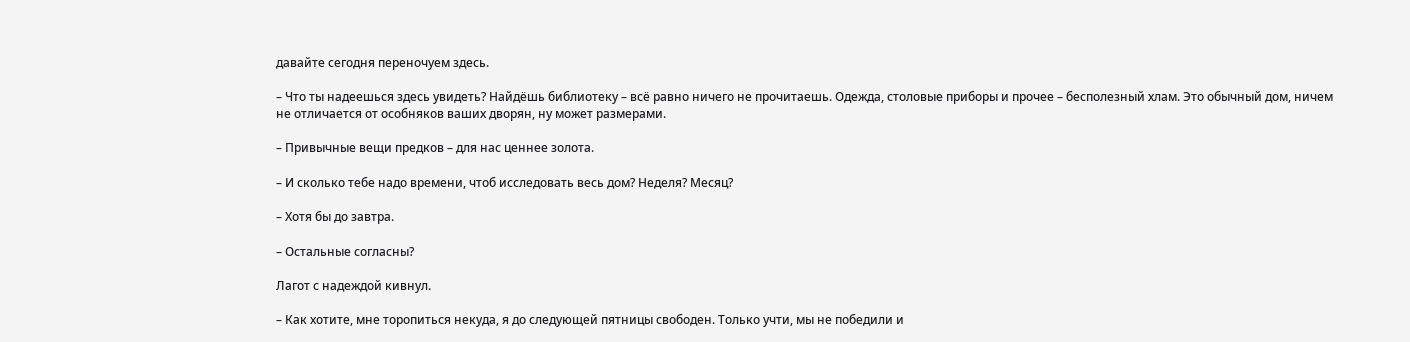давайте сегодня переночуем здесь.

– Что ты надеешься здесь увидеть? Найдёшь библиотеку – всё равно ничего не прочитаешь. Одежда, столовые приборы и прочее – бесполезный хлам. Это обычный дом, ничем не отличается от особняков ваших дворян, ну может размерами.

– Привычные вещи предков – для нас ценнее золота.

– И сколько тебе надо времени, чтоб исследовать весь дом? Неделя? Месяц?

– Хотя бы до завтра.

– Остальные согласны?

Лагот с надеждой кивнул.

– Как хотите, мне торопиться некуда, я до следующей пятницы свободен. Только учти, мы не победили и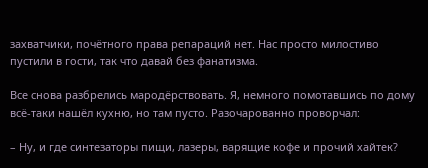захватчики, почётного права репараций нет. Нас просто милостиво пустили в гости, так что давай без фанатизма.

Все снова разбрелись мародёрствовать. Я, немного помотавшись по дому всё-таки нашёл кухню, но там пусто. Разочарованно проворчал:

– Ну, и где синтезаторы пищи, лазеры, варящие кофе и прочий хайтек?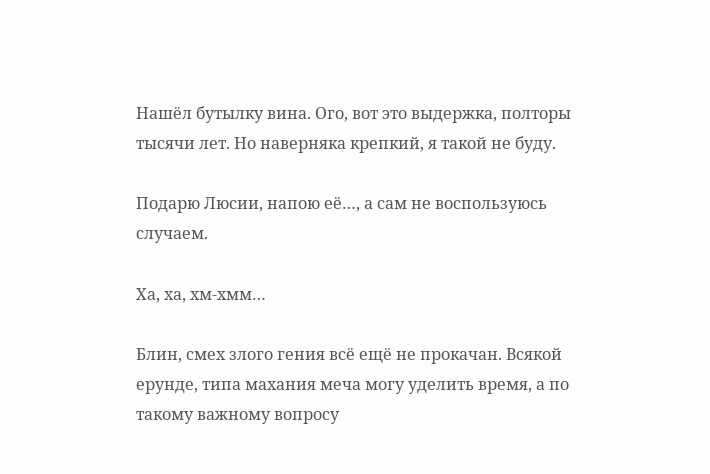Нашёл бутылку вина. Ого, вот это выдержка, полторы тысячи лет. Но наверняка крепкий, я такой не буду.

Подарю Люсии, напою её…, а сам не воспользуюсь случаем.

Ха, ха, хм-хмм…

Блин, смех злого гения всё ещё не прокачан. Всякой ерунде, типа махания меча могу уделить время, а по такому важному вопросу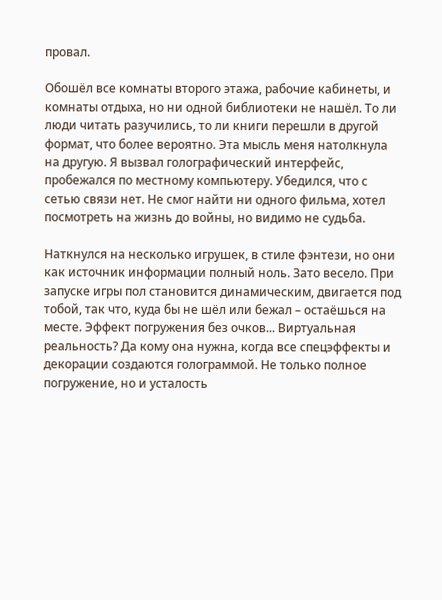провал.

Обошёл все комнаты второго этажа, рабочие кабинеты, и комнаты отдыха, но ни одной библиотеки не нашёл. То ли люди читать разучились, то ли книги перешли в другой формат, что более вероятно. Эта мысль меня натолкнула на другую. Я вызвал голографический интерфейс, пробежался по местному компьютеру. Убедился, что с сетью связи нет. Не смог найти ни одного фильма, хотел посмотреть на жизнь до войны, но видимо не судьба.

Наткнулся на несколько игрушек, в стиле фэнтези, но они как источник информации полный ноль. Зато весело. При запуске игры пол становится динамическим, двигается под тобой, так что, куда бы не шёл или бежал – остаёшься на месте. Эффект погружения без очков... Виртуальная реальность? Да кому она нужна, когда все спецэффекты и декорации создаются голограммой. Не только полное погружение, но и усталость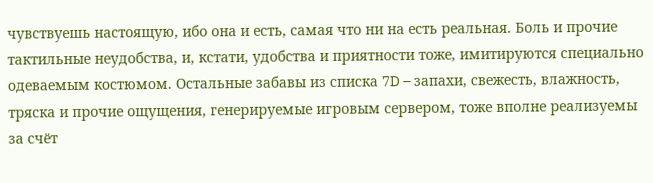чувствуешь настоящую, ибо она и есть, самая что ни на есть реальная. Боль и прочие тактильные неудобства, и, кстати, удобства и приятности тоже, имитируются специально одеваемым костюмом. Остальные забавы из списка 7D – запахи, свежесть, влажность, тряска и прочие ощущения, генерируемые игровым сервером, тоже вполне реализуемы за счёт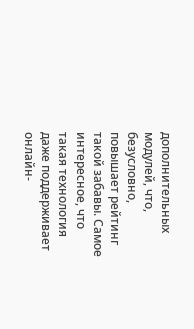дополнительных модулей, что, безусловно, повышает рейтинг такой забавы. Самое интересное, что такая технология даже поддерживает онлайн-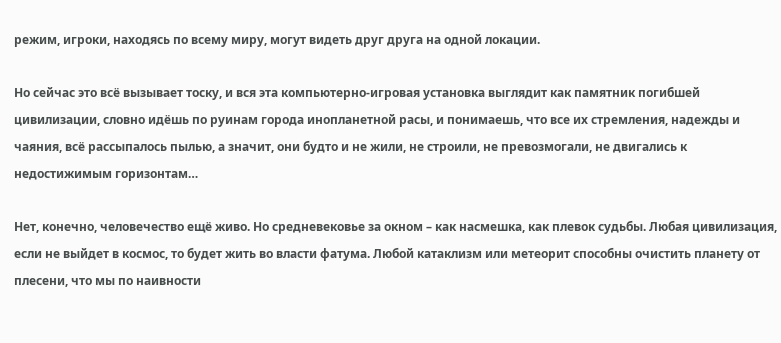режим, игроки, находясь по всему миру, могут видеть друг друга на одной локации.

Но сейчас это всё вызывает тоску, и вся эта компьютерно-игровая установка выглядит как памятник погибшей цивилизации, словно идёшь по руинам города инопланетной расы, и понимаешь, что все их стремления, надежды и чаяния, всё рассыпалось пылью, а значит, они будто и не жили, не строили, не превозмогали, не двигались к недостижимым горизонтам…

Нет, конечно, человечество ещё живо. Но средневековье за окном – как насмешка, как плевок судьбы. Любая цивилизация, если не выйдет в космос, то будет жить во власти фатума. Любой катаклизм или метеорит способны очистить планету от плесени, что мы по наивности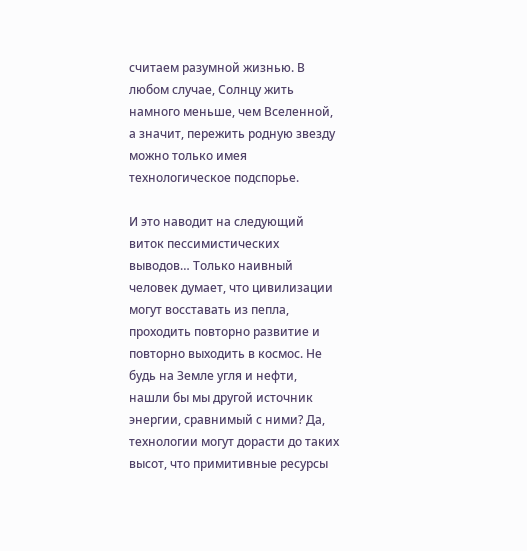считаем разумной жизнью. В любом случае, Солнцу жить намного меньше, чем Вселенной, а значит, пережить родную звезду можно только имея технологическое подспорье.

И это наводит на следующий виток пессимистических выводов… Только наивный человек думает, что цивилизации могут восставать из пепла, проходить повторно развитие и повторно выходить в космос. Не будь на Земле угля и нефти, нашли бы мы другой источник энергии, сравнимый с ними? Да, технологии могут дорасти до таких высот, что примитивные ресурсы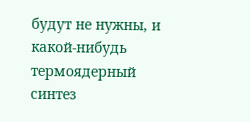будут не нужны, и какой-нибудь термоядерный синтез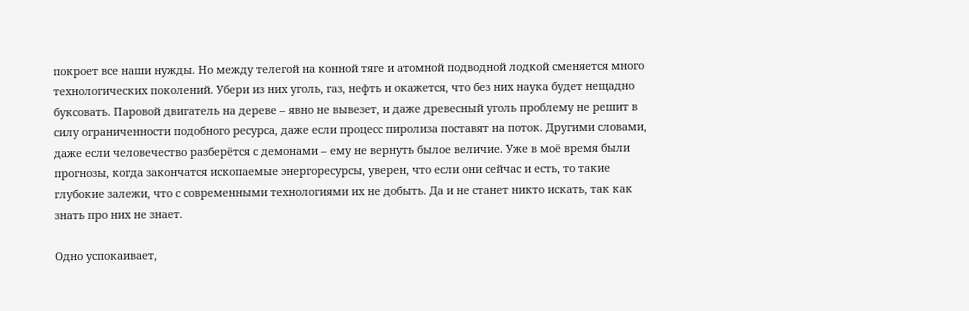покроет все наши нужды. Но между телегой на конной тяге и атомной подводной лодкой сменяется много технологических поколений. Убери из них уголь, газ, нефть и окажется, что без них наука будет нещадно буксовать. Паровой двигатель на дереве – явно не вывезет, и даже древесный уголь проблему не решит в силу ограниченности подобного ресурса, даже если процесс пиролиза поставят на поток. Другими словами, даже если человечество разберётся с демонами – ему не вернуть былое величие. Уже в моё время были прогнозы, когда закончатся ископаемые энергоресурсы, уверен, что если они сейчас и есть, то такие глубокие залежи, что с современными технологиями их не добыть. Да и не станет никто искать, так как знать про них не знает.

Одно успокаивает,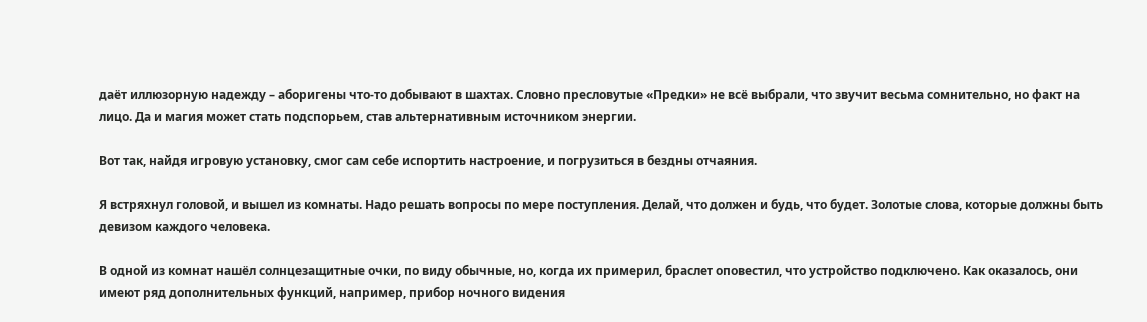даёт иллюзорную надежду – аборигены что-то добывают в шахтах. Словно пресловутые «Предки» не всё выбрали, что звучит весьма сомнительно, но факт на лицо. Да и магия может стать подспорьем, став альтернативным источником энергии.

Вот так, найдя игровую установку, смог сам себе испортить настроение, и погрузиться в бездны отчаяния.

Я встряхнул головой, и вышел из комнаты. Надо решать вопросы по мере поступления. Делай, что должен и будь, что будет. Золотые слова, которые должны быть девизом каждого человека.

В одной из комнат нашёл солнцезащитные очки, по виду обычные, но, когда их примерил, браслет оповестил, что устройство подключено. Как оказалось, они имеют ряд дополнительных функций, например, прибор ночного видения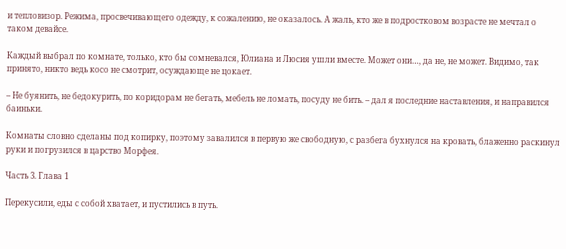и тепловизор. Режима, просвечивающего одежду, к сожалению, не оказалось. А жаль, кто же в подростковом возрасте не мечтал о таком девайсе.

Каждый выбрал по комнате, только, кто бы сомневался, Юлиана и Люсия ушли вместе. Может они…, да не, не может. Видимо, так принято, никто ведь косо не смотрит, осуждающе не цокает.

– Не буянить, не бедокурить, по коридорам не бегать, мебель не ломать, посуду не бить. – дал я последние наставления, и направился баиньки.

Комнаты словно сделаны под копирку, поэтому завалился в первую же свободную, с разбега бухнулся на кровать, блаженно раскинул руки и погрузился в царство Морфея.

Часть 3. Глава 1

Перекусили, еды с собой хватает, и пустились в путь.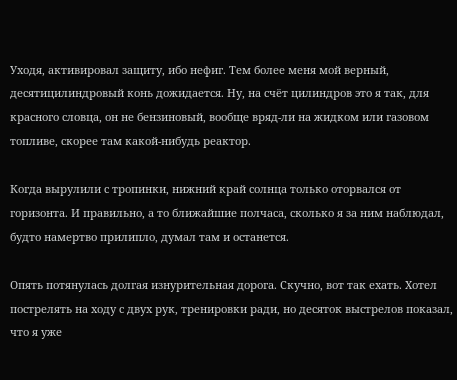Уходя, активировал защиту, ибо нефиг. Тем более меня мой верный, десятицилиндровый конь дожидается. Ну, на счёт цилиндров это я так, для красного словца, он не бензиновый, вообще вряд-ли на жидком или газовом топливе, скорее там какой-нибудь реактор.

Когда вырулили с тропинки, нижний край солнца только оторвался от горизонта. И правильно, а то ближайшие полчаса, сколько я за ним наблюдал, будто намертво прилипло, думал там и останется.

Опять потянулась долгая изнурительная дорога. Скучно, вот так ехать. Хотел пострелять на ходу с двух рук, тренировки ради, но десяток выстрелов показал, что я уже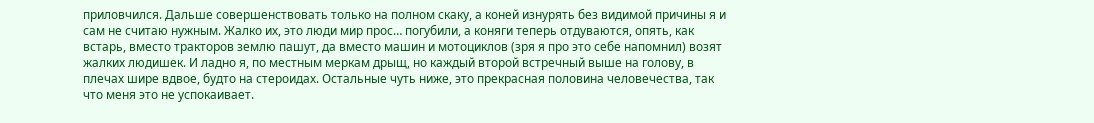приловчился. Дальше совершенствовать только на полном скаку, а коней изнурять без видимой причины я и сам не считаю нужным. Жалко их, это люди мир прос… погубили, а коняги теперь отдуваются, опять, как встарь, вместо тракторов землю пашут, да вместо машин и мотоциклов (зря я про это себе напомнил) возят жалких людишек. И ладно я, по местным меркам дрыщ, но каждый второй встречный выше на голову, в плечах шире вдвое, будто на стероидах. Остальные чуть ниже, это прекрасная половина человечества, так что меня это не успокаивает.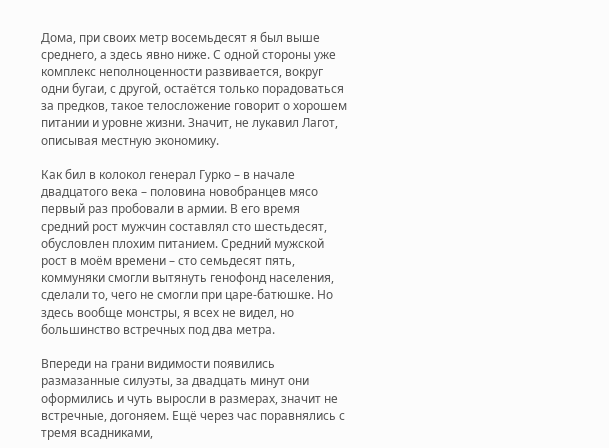Дома, при своих метр восемьдесят я был выше среднего, а здесь явно ниже. С одной стороны уже комплекс неполноценности развивается, вокруг одни бугаи, с другой, остаётся только порадоваться за предков, такое телосложение говорит о хорошем питании и уровне жизни. Значит, не лукавил Лагот, описывая местную экономику.

Как бил в колокол генерал Гурко – в начале двадцатого века – половина новобранцев мясо первый раз пробовали в армии. В его время средний рост мужчин составлял сто шестьдесят, обусловлен плохим питанием. Средний мужской рост в моём времени – сто семьдесят пять, коммуняки смогли вытянуть генофонд населения, сделали то, чего не смогли при царе-батюшке. Но здесь вообще монстры, я всех не видел, но большинство встречных под два метра.

Впереди на грани видимости появились размазанные силуэты, за двадцать минут они оформились и чуть выросли в размерах, значит не встречные, догоняем. Ещё через час поравнялись с тремя всадниками,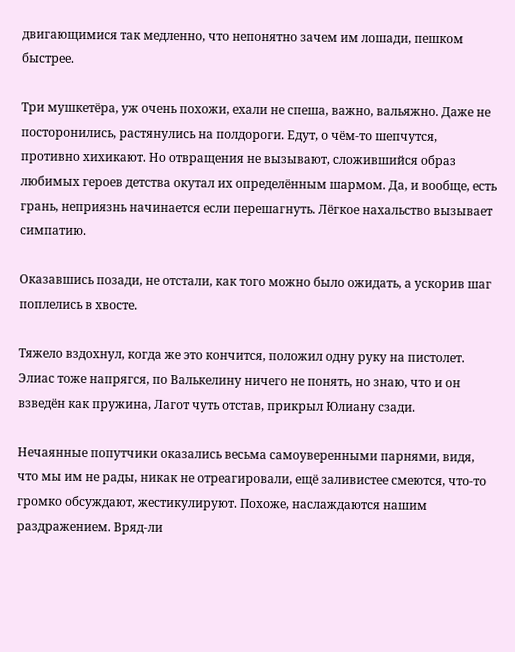двигающимися так медленно, что непонятно зачем им лошади, пешком быстрее.

Три мушкетёра, уж очень похожи, ехали не спеша, важно, вальяжно. Даже не посторонились, растянулись на полдороги. Едут, о чём-то шепчутся, противно хихикают. Но отвращения не вызывают, сложившийся образ любимых героев детства окутал их определённым шармом. Да, и вообще, есть грань, неприязнь начинается если перешагнуть. Лёгкое нахальство вызывает симпатию.

Оказавшись позади, не отстали, как того можно было ожидать, а ускорив шаг поплелись в хвосте.

Тяжело вздохнул, когда же это кончится, положил одну руку на пистолет. Элиас тоже напрягся, по Валькелину ничего не понять, но знаю, что и он взведён как пружина, Лагот чуть отстав, прикрыл Юлиану сзади.

Нечаянные попутчики оказались весьма самоуверенными парнями, видя, что мы им не рады, никак не отреагировали, ещё заливистее смеются, что-то громко обсуждают, жестикулируют. Похоже, наслаждаются нашим раздражением. Вряд-ли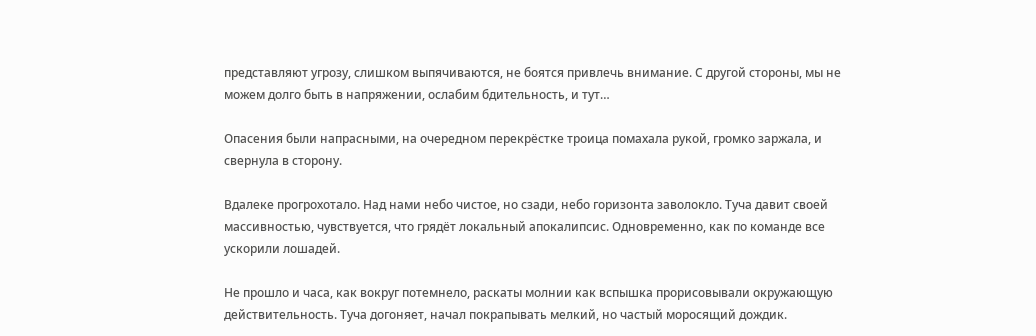представляют угрозу, слишком выпячиваются, не боятся привлечь внимание. С другой стороны, мы не можем долго быть в напряжении, ослабим бдительность, и тут…

Опасения были напрасными, на очередном перекрёстке троица помахала рукой, громко заржала, и свернула в сторону.

Вдалеке прогрохотало. Над нами небо чистое, но сзади, небо горизонта заволокло. Туча давит своей массивностью, чувствуется, что грядёт локальный апокалипсис. Одновременно, как по команде все ускорили лошадей.

Не прошло и часа, как вокруг потемнело, раскаты молнии как вспышка прорисовывали окружающую действительность. Туча догоняет, начал покрапывать мелкий, но частый моросящий дождик.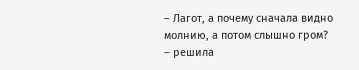– Лагот, а почему сначала видно молнию, а потом слышно гром? – решила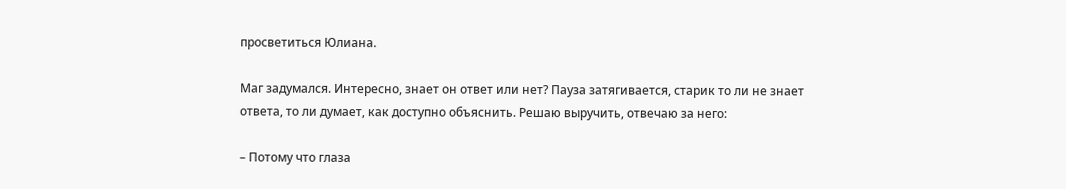просветиться Юлиана.

Маг задумался. Интересно, знает он ответ или нет? Пауза затягивается, старик то ли не знает ответа, то ли думает, как доступно объяснить. Решаю выручить, отвечаю за него:

– Потому что глаза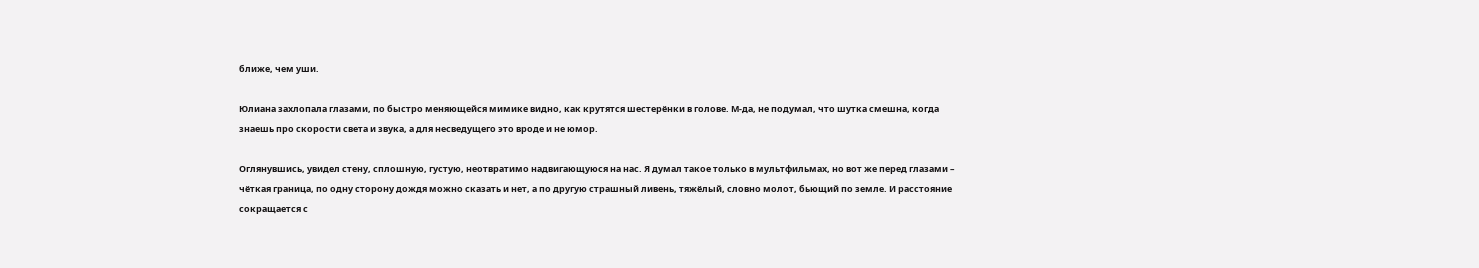ближе, чем уши.

Юлиана захлопала глазами, по быстро меняющейся мимике видно, как крутятся шестерёнки в голове. М-да, не подумал, что шутка смешна, когда знаешь про скорости света и звука, а для несведущего это вроде и не юмор.

Оглянувшись, увидел стену, сплошную, густую, неотвратимо надвигающуюся на нас. Я думал такое только в мультфильмах, но вот же перед глазами – чёткая граница, по одну сторону дождя можно сказать и нет, а по другую страшный ливень, тяжёлый, словно молот, бьющий по земле. И расстояние сокращается с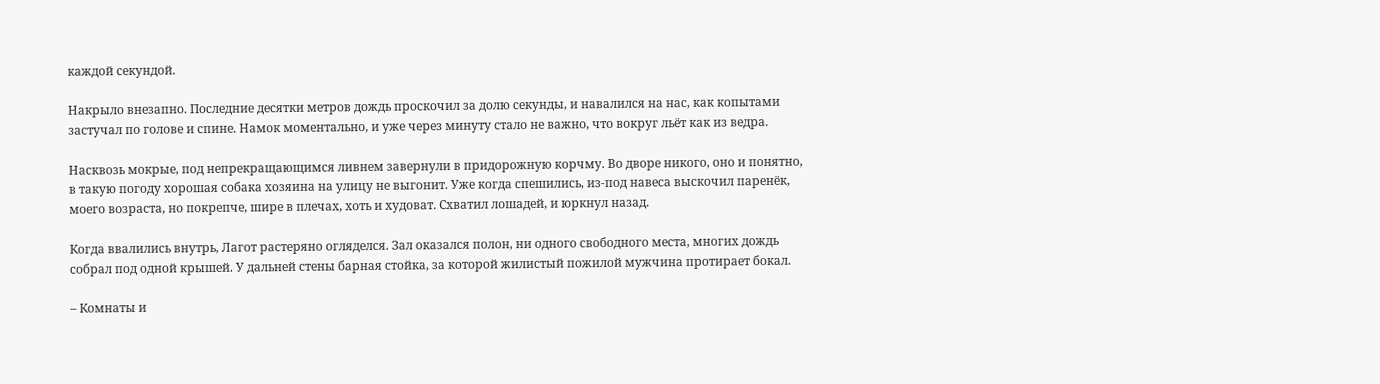каждой секундой.

Накрыло внезапно. Последние десятки метров дождь проскочил за долю секунды, и навалился на нас, как копытами застучал по голове и спине. Намок моментально, и уже через минуту стало не важно, что вокруг льёт как из ведра.

Насквозь мокрые, под непрекращающимся ливнем завернули в придорожную корчму. Во дворе никого, оно и понятно, в такую погоду хорошая собака хозяина на улицу не выгонит. Уже когда спешились, из-под навеса выскочил паренёк, моего возраста, но покрепче, шире в плечах, хоть и худоват. Схватил лошадей, и юркнул назад.

Когда ввалились внутрь, Лагот растеряно огляделся. Зал оказался полон, ни одного свободного места, многих дождь собрал под одной крышей. У дальней стены барная стойка, за которой жилистый пожилой мужчина протирает бокал.

– Комнаты и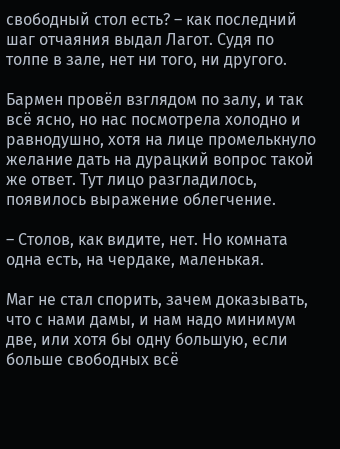свободный стол есть? – как последний шаг отчаяния выдал Лагот. Судя по толпе в зале, нет ни того, ни другого.

Бармен провёл взглядом по залу, и так всё ясно, но нас посмотрела холодно и равнодушно, хотя на лице промелькнуло желание дать на дурацкий вопрос такой же ответ. Тут лицо разгладилось, появилось выражение облегчение.

– Столов, как видите, нет. Но комната одна есть, на чердаке, маленькая.

Маг не стал спорить, зачем доказывать, что с нами дамы, и нам надо минимум две, или хотя бы одну большую, если больше свободных всё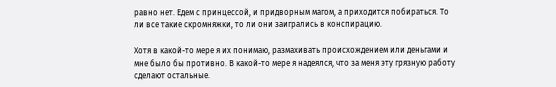равно нет. Едем с принцессой, и придворным магом, а приходится побираться. То ли все такие скромняжки, то ли они заигрались в конспирацию.

Хотя в какой-то мере я их понимаю, размахивать происхождением или деньгами и мне было бы противно. В какой-то мере я надеялся, что за меня эту грязную работу сделают остальные.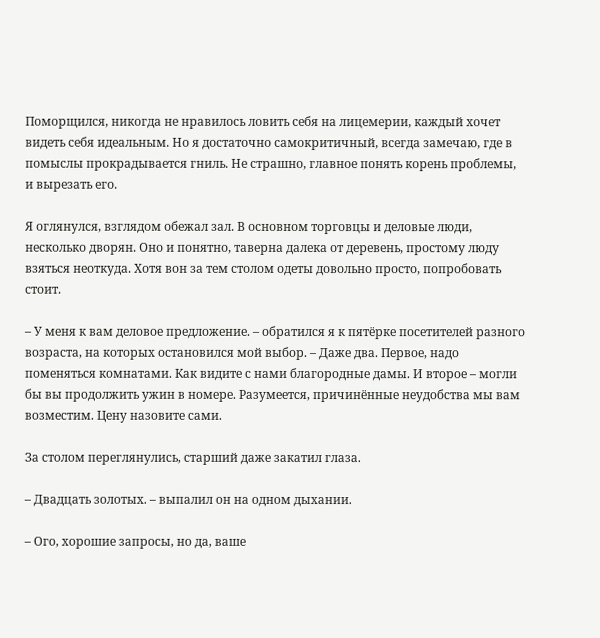Поморщился, никогда не нравилось ловить себя на лицемерии, каждый хочет видеть себя идеальным. Но я достаточно самокритичный, всегда замечаю, где в помыслы прокрадывается гниль. Не страшно, главное понять корень проблемы, и вырезать его.

Я оглянулся, взглядом обежал зал. В основном торговцы и деловые люди, несколько дворян. Оно и понятно, таверна далека от деревень, простому люду взяться неоткуда. Хотя вон за тем столом одеты довольно просто, попробовать стоит.

– У меня к вам деловое предложение. – обратился я к пятёрке посетителей разного возраста, на которых остановился мой выбор. – Даже два. Первое, надо поменяться комнатами. Как видите с нами благородные дамы. И второе – могли бы вы продолжить ужин в номере. Разумеется, причинённые неудобства мы вам возместим. Цену назовите сами.

За столом переглянулись, старший даже закатил глаза.

– Двадцать золотых. – выпалил он на одном дыхании.

– Ого, хорошие запросы, но да, ваше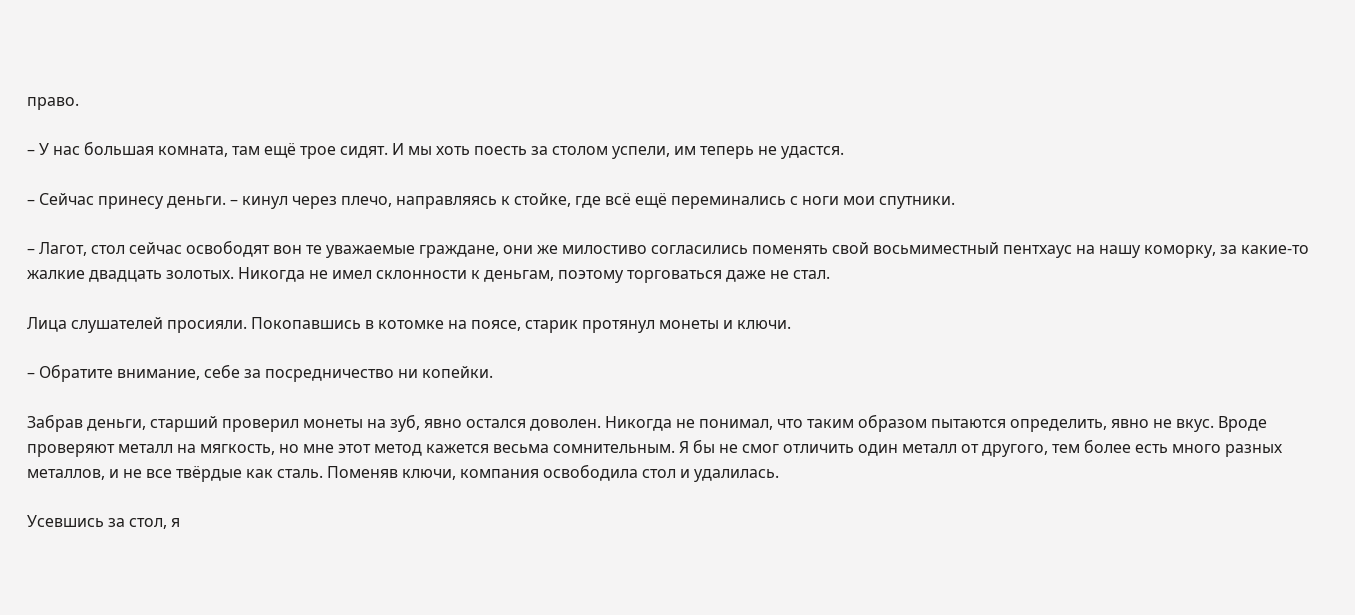право.

– У нас большая комната, там ещё трое сидят. И мы хоть поесть за столом успели, им теперь не удастся.

– Сейчас принесу деньги. – кинул через плечо, направляясь к стойке, где всё ещё переминались с ноги мои спутники.

– Лагот, стол сейчас освободят вон те уважаемые граждане, они же милостиво согласились поменять свой восьмиместный пентхаус на нашу коморку, за какие-то жалкие двадцать золотых. Никогда не имел склонности к деньгам, поэтому торговаться даже не стал.

Лица слушателей просияли. Покопавшись в котомке на поясе, старик протянул монеты и ключи.

– Обратите внимание, себе за посредничество ни копейки.

Забрав деньги, старший проверил монеты на зуб, явно остался доволен. Никогда не понимал, что таким образом пытаются определить, явно не вкус. Вроде проверяют металл на мягкость, но мне этот метод кажется весьма сомнительным. Я бы не смог отличить один металл от другого, тем более есть много разных металлов, и не все твёрдые как сталь. Поменяв ключи, компания освободила стол и удалилась.

Усевшись за стол, я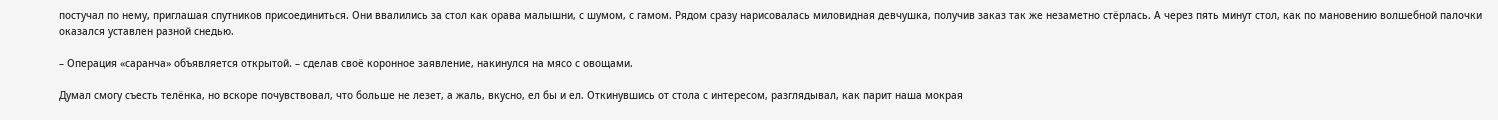постучал по нему, приглашая спутников присоединиться. Они ввалились за стол как орава малышни, с шумом, с гамом. Рядом сразу нарисовалась миловидная девчушка, получив заказ так же незаметно стёрлась. А через пять минут стол, как по мановению волшебной палочки оказался уставлен разной снедью.

– Операция «саранча» объявляется открытой. – сделав своё коронное заявление, накинулся на мясо с овощами.

Думал смогу съесть телёнка, но вскоре почувствовал, что больше не лезет, а жаль, вкусно, ел бы и ел. Откинувшись от стола с интересом, разглядывал, как парит наша мокрая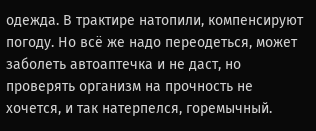одежда. В трактире натопили, компенсируют погоду. Но всё же надо переодеться, может заболеть автоаптечка и не даст, но проверять организм на прочность не хочется, и так натерпелся, горемычный.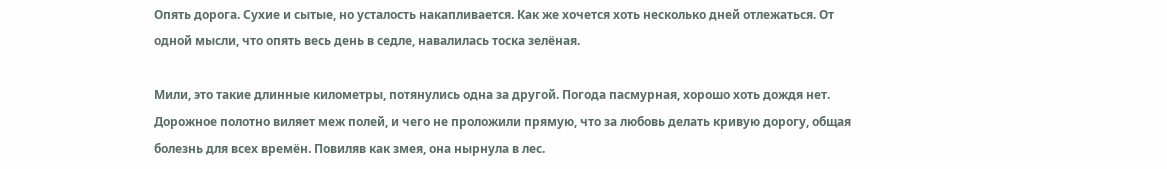Опять дорога. Сухие и сытые, но усталость накапливается. Как же хочется хоть несколько дней отлежаться. От одной мысли, что опять весь день в седле, навалилась тоска зелёная.

Мили, это такие длинные километры, потянулись одна за другой. Погода пасмурная, хорошо хоть дождя нет. Дорожное полотно виляет меж полей, и чего не проложили прямую, что за любовь делать кривую дорогу, общая болезнь для всех времён. Повиляв как змея, она нырнула в лес.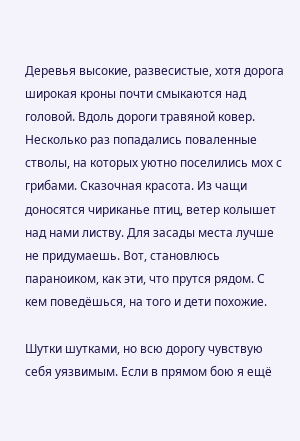Деревья высокие, развесистые, хотя дорога широкая кроны почти смыкаются над головой. Вдоль дороги травяной ковер. Несколько раз попадались поваленные стволы, на которых уютно поселились мох с грибами. Сказочная красота. Из чащи доносятся чириканье птиц, ветер колышет над нами листву. Для засады места лучше не придумаешь. Вот, становлюсь параноиком, как эти, что прутся рядом. С кем поведёшься, на того и дети похожие.

Шутки шутками, но всю дорогу чувствую себя уязвимым. Если в прямом бою я ещё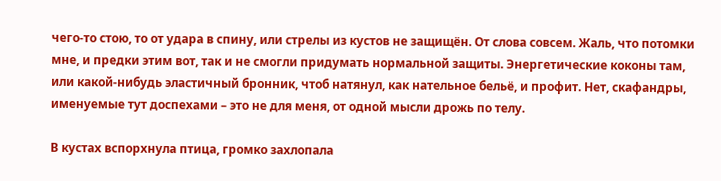чего-то стою, то от удара в спину, или стрелы из кустов не защищён. От слова совсем. Жаль, что потомки мне, и предки этим вот, так и не смогли придумать нормальной защиты. Энергетические коконы там, или какой-нибудь эластичный бронник, чтоб натянул, как нательное бельё, и профит. Нет, скафандры, именуемые тут доспехами – это не для меня, от одной мысли дрожь по телу.

В кустах вспорхнула птица, громко захлопала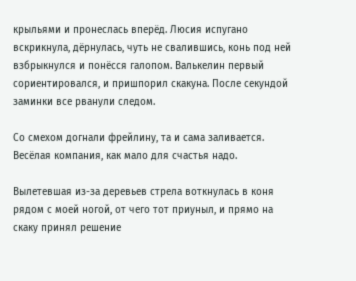крыльями и пронеслась вперёд. Люсия испугано вскрикнула, дёрнулась, чуть не свалившись, конь под ней взбрыкнулся и понёсся галопом. Валькелин первый сориентировался, и пришпорил скакуна. После секундой заминки все рванули следом.

Со смехом догнали фрейлину, та и сама заливается. Весёлая компания, как мало для счастья надо.

Вылетевшая из-за деревьев стрела воткнулась в коня рядом с моей ногой, от чего тот приуныл, и прямо на скаку принял решение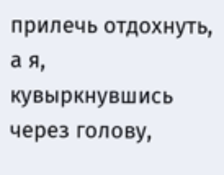прилечь отдохнуть, а я, кувыркнувшись через голову,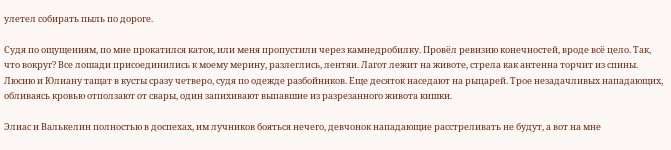улетел собирать пыль по дороге.

Судя по ощущениям, по мне прокатился каток, или меня пропустили через камнедробилку. Провёл ревизию конечностей, вроде всё цело. Так, что вокруг? Все лошади присоединились к моему мерину, разлеглись, лентяи. Лагот лежит на животе, стрела как антенна торчит из спины. Люсию и Юлиану тащат в кусты сразу четверо, судя по одежде разбойников. Еще десяток наседают на рыцарей. Трое незадачливых нападающих, обливаясь кровью отползают от свары, один запихивают выпавшие из разрезанного живота кишки.

Элиас и Валькелин полностью в доспехах, им лучников бояться нечего, девчонок нападающие расстреливать не будут, а вот на мне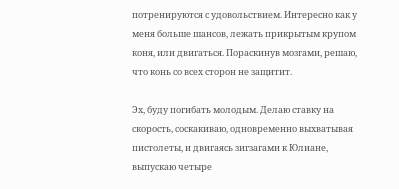потренируются с удовольствием. Интересно как у меня больше шансов, лежать прикрытым крупом коня, или двигаться. Пораскинув мозгами, решаю, что конь со всех сторон не защитит.

Эх, буду погибать молодым. Делаю ставку на скорость, соскакиваю, одновременно выхватывая пистолеты, и двигаясь зигзагами к Юлиане, выпускаю четыре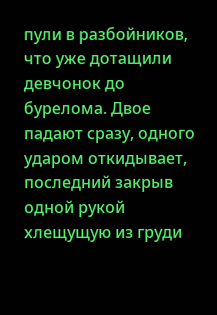пули в разбойников, что уже дотащили девчонок до бурелома. Двое падают сразу, одного ударом откидывает, последний закрыв одной рукой хлещущую из груди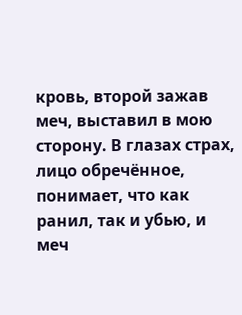кровь, второй зажав меч, выставил в мою сторону. В глазах страх, лицо обречённое, понимает, что как ранил, так и убью, и меч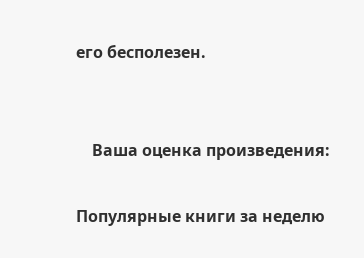его бесполезен.


    Ваша оценка произведения:

Популярные книги за неделю